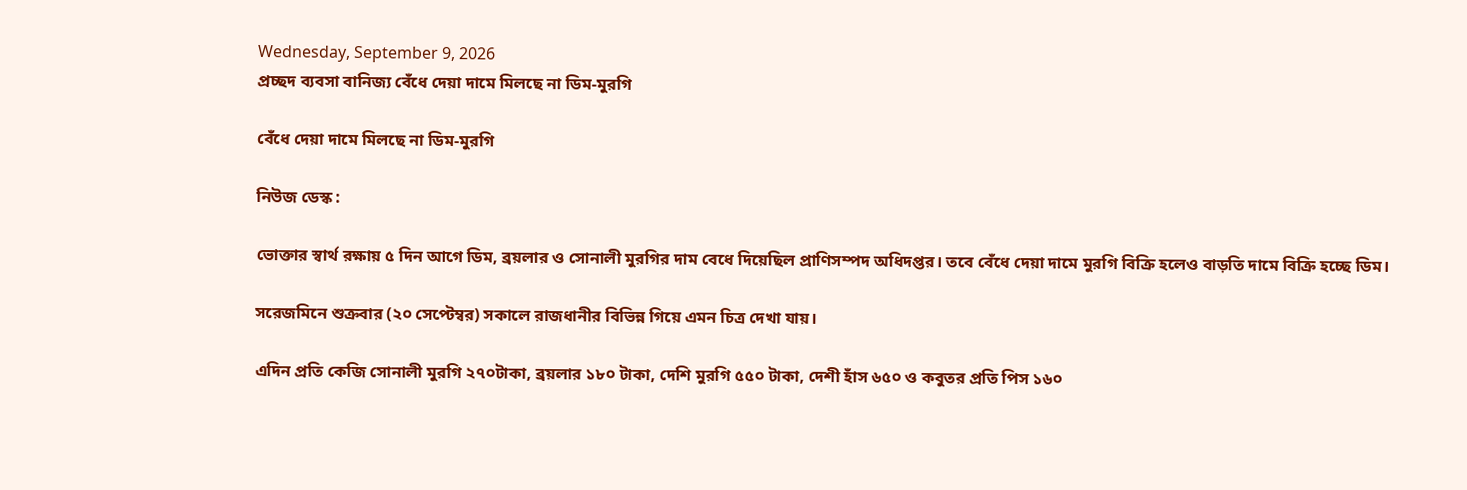Wednesday, September 9, 2026
প্রচ্ছদ ব্যবসা বানিজ্য বেঁধে দেয়া দামে মিলছে না ডিম-মুরগি

বেঁধে দেয়া দামে মিলছে না ডিম-মুরগি

নিউজ ডেস্ক :

ভোক্তার স্বার্থ রক্ষায় ৫ দিন আগে ডিম, ব্রয়লার ও সোনালী মুরগির দাম বেধে দিয়েছিল প্রাণিসম্পদ অধিদপ্তর। তবে বেঁধে দেয়া দামে মুরগি বিক্রি হলেও বাড়তি দামে বিক্রি হচ্ছে ডিম।

সরেজমিনে শুক্রবার (২০ সেপ্টেম্বর) সকালে রাজধানীর বিভিন্ন গিয়ে এমন চিত্র দেখা যায়।

এদিন প্রতি কেজি সোনালী মুরগি ২৭০টাকা, ব্রয়লার ১৮০ টাকা, দেশি মুরগি ৫৫০ টাকা, দেশী হাঁস ৬৫০ ও কবুতর প্রতি পিস ১৬০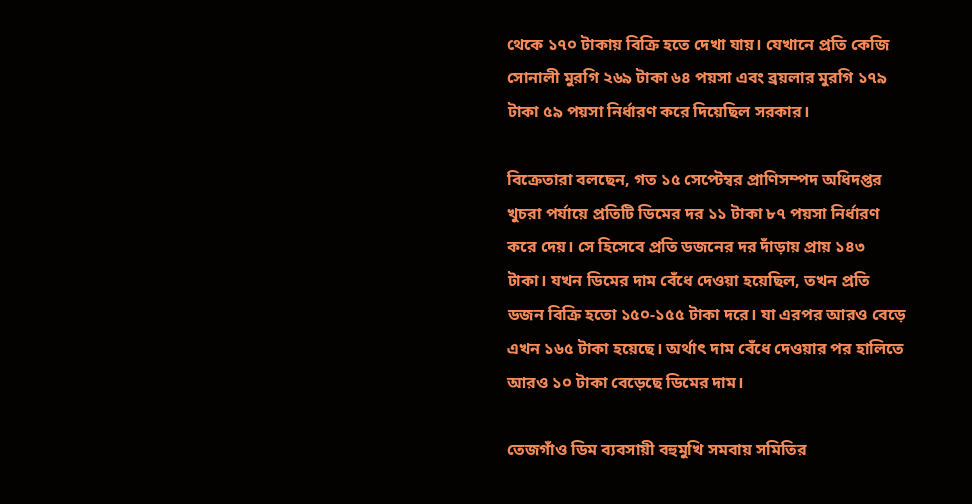থেকে ১৭০ টাকায় বিক্রি হতে দেখা যায়। যেখানে প্রতি কেজি সোনালী মুরগি ২৬৯ টাকা ৬৪ পয়সা এবং ব্রয়লার মুরগি ১৭৯ টাকা ৫৯ পয়সা নির্ধারণ করে দিয়েছিল সরকার।

বিক্রেতারা বলছেন, গত ১৫ সেপ্টেম্বর প্রাণিসম্পদ অধিদপ্তর খুচরা পর্যায়ে প্রতিটি ডিমের দর ১১ টাকা ৮৭ পয়সা নির্ধারণ করে দেয়। সে হিসেবে প্রতি ডজনের দর দাঁড়ায় প্রায় ১৪৩ টাকা। যখন ডিমের দাম বেঁধে দেওয়া হয়েছিল, তখন প্রতি ডজন বিক্রি হতো ১৫০-১৫৫ টাকা দরে। যা এরপর আরও বেড়ে এখন ১৬৫ টাকা হয়েছে। অর্থাৎ দাম বেঁধে দেওয়ার পর হালিতে আরও ১০ টাকা বেড়েছে ডিমের দাম।

তেজগাঁও ডিম ব্যবসায়ী বহুমুখি সমবায় সমিতির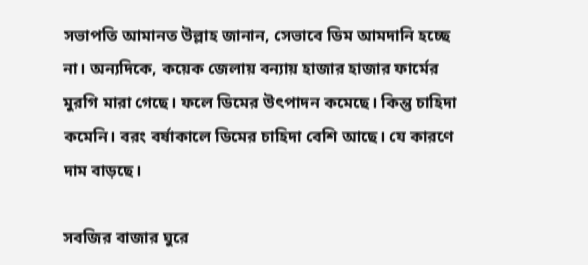সভাপতি আমানত উল্লাহ জানান, সেভাবে ডিম আমদানি হচ্ছে না। অন্যদিকে, কয়েক জেলায় বন্যায় হাজার হাজার ফার্মের মুরগি মারা গেছে। ফলে ডিমের উৎপাদন কমেছে। কিন্তু চাহিদা কমেনি। বরং বর্ষাকালে ডিমের চাহিদা বেশি আছে। যে কারণে দাম বাড়ছে।

সবজির বাজার ঘুরে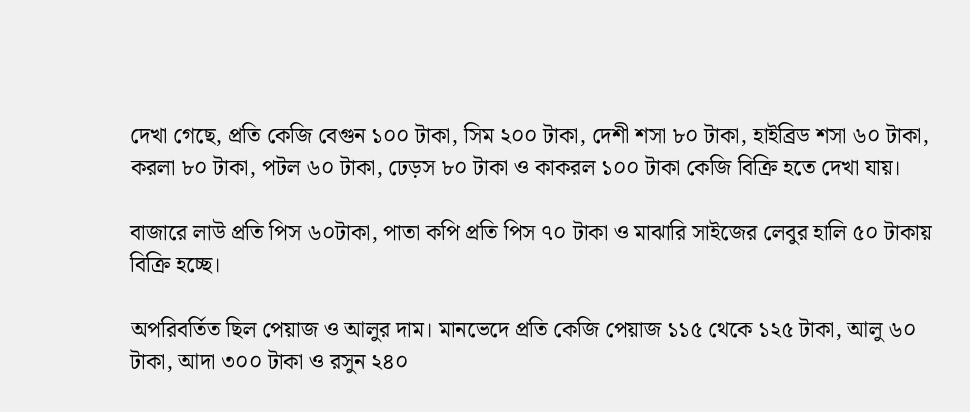দেখা গেছে, প্রতি কেজি বেগুন ১০০ টাকা, সিম ২০০ টাকা, দেশী শসা ৮০ টাকা, হাইব্রিড শসা ৬০ টাকা, করলা ৮০ টাকা, পটল ৬০ টাকা, ঢেড়স ৮০ টাকা ও কাকরল ১০০ টাকা কেজি বিক্রি হতে দেখা যায়।

বাজারে লাউ প্রতি পিস ৬০টাকা, পাতা কপি প্রতি পিস ৭০ টাকা ও মাঝারি সাইজের লেবুর হালি ৫০ টাকায় বিক্রি হচ্ছে।

অপরিবর্তিত ছিল পেয়াজ ও আলুর দাম। মানভেদে প্রতি কেজি পেয়াজ ১১৫ থেকে ১২৫ টাকা, আলু ৬০ টাকা, আদা ৩০০ টাকা ও রসুন ২৪০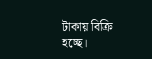টাকায় বিক্রি হচ্ছে।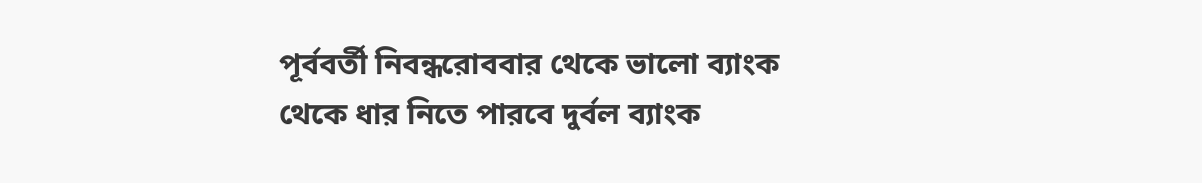পূর্ববর্তী নিবন্ধরোববার থেকে ভালো ব্যাংক থেকে ধার নিতে পারবে দুর্বল ব্যাংক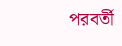পরবর্তী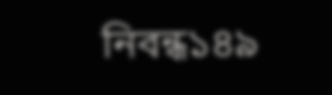নিবন্ধ১৪৯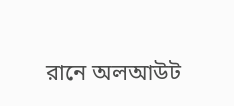রানে অলআউট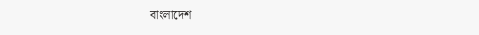বাংলাদেশ